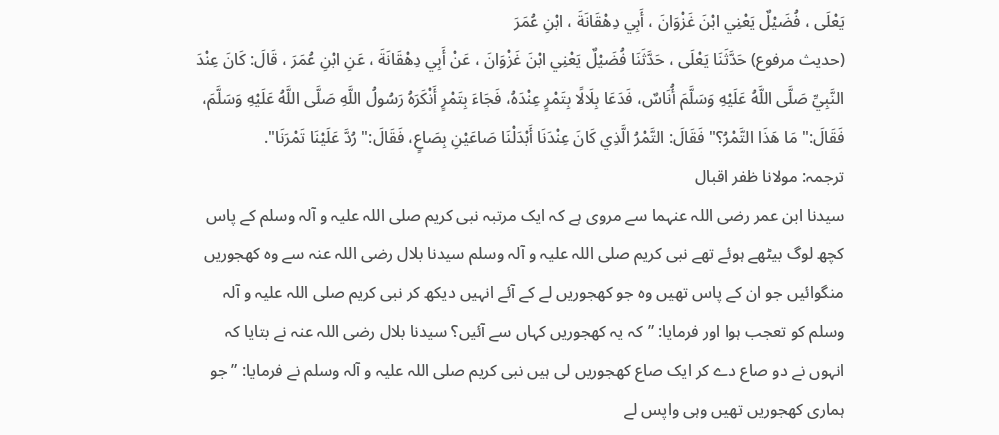يَعْلَى ، فُضَيْلٌ يَعْنِي ابْنَ غَزْوَانَ ، أَبِي دِهْقَانَةَ ، ابْنِ عُمَرَ
(حديث مرفوع) حَدَّثَنَا يَعْلَى ، حَدَّثَنَا فُضَيْلٌ يَعْنِي ابْنَ غَزْوَانَ ، عَنْ أَبِي دِهْقَانَةَ ، عَنِ ابْنِ عُمَرَ ، قَالَ: كَانَ عِنْدَ النَّبِيِّ صَلَّى اللَّهُ عَلَيْهِ وَسَلَّمَ أُنَاسٌ، فَدَعَا بِلَالًا بِتَمْرٍ عِنْدَهُ، فَجَاءَ بِتَمْرٍ أَنْكَرَهُ رَسُولُ اللَّهِ صَلَّى اللَّهُ عَلَيْهِ وَسَلَّمَ، فَقَالَ:" مَا هَذَا التَّمْرُ؟" فَقَالَ: التَّمْرُ الَّذِي كَانَ عِنْدَنَا أَبْدَلْنَا صَاعَيْنِ بِصَاعٍ، فَقَالَ:" رُدَّ عَلَيْنَا تَمْرَنَا".
ترجمہ: مولانا ظفر اقبال
سیدنا ابن عمر رضی اللہ عنہما سے مروی ہے کہ ایک مرتبہ نبی کریم صلی اللہ علیہ و آلہ وسلم کے پاس کچھ لوگ بیٹھے ہوئے تھے نبی کریم صلی اللہ علیہ و آلہ وسلم سیدنا بلال رضی اللہ عنہ سے وہ کھجوریں منگوائیں جو ان کے پاس تھیں وہ جو کھجوریں لے کے آئے انہیں دیکھ کر نبی کریم صلی اللہ علیہ و آلہ وسلم کو تعجب ہوا اور فرمایا: ”کہ یہ کھجوریں کہاں سے آئیں؟ سیدنا بلال رضی اللہ عنہ نے بتایا کہ انہوں نے دو صاع دے کر ایک صاع کھجوریں لی ہیں نبی کریم صلی اللہ علیہ و آلہ وسلم نے فرمایا: ”جو ہماری کھجوریں تھیں وہی واپس لے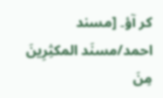کر آؤ۔ [مسند احمد/مسنَد المكثِرِینَ مِنَ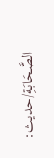الصَّحَابَةِ/حدیث: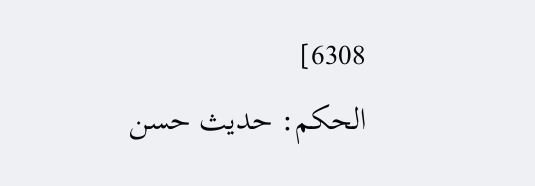6308]
الحكم: حديث حسن